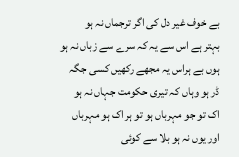بے خوف غیر دل کی اگر ترجماں نہ ہو
بہتر ہے اس سے یہ کہ سرے سے زباں نہ ہو
ہوں بے ہراس یہ مجھے رکھیں کسی جگہ
ڈر ہو وہاں کہ تیری حکومت جہاں نہ ہو
اک تو جو مہرباں ہو تو ہر اک ہو مہرباں
اور یوں نہ ہو بلا سے کوئی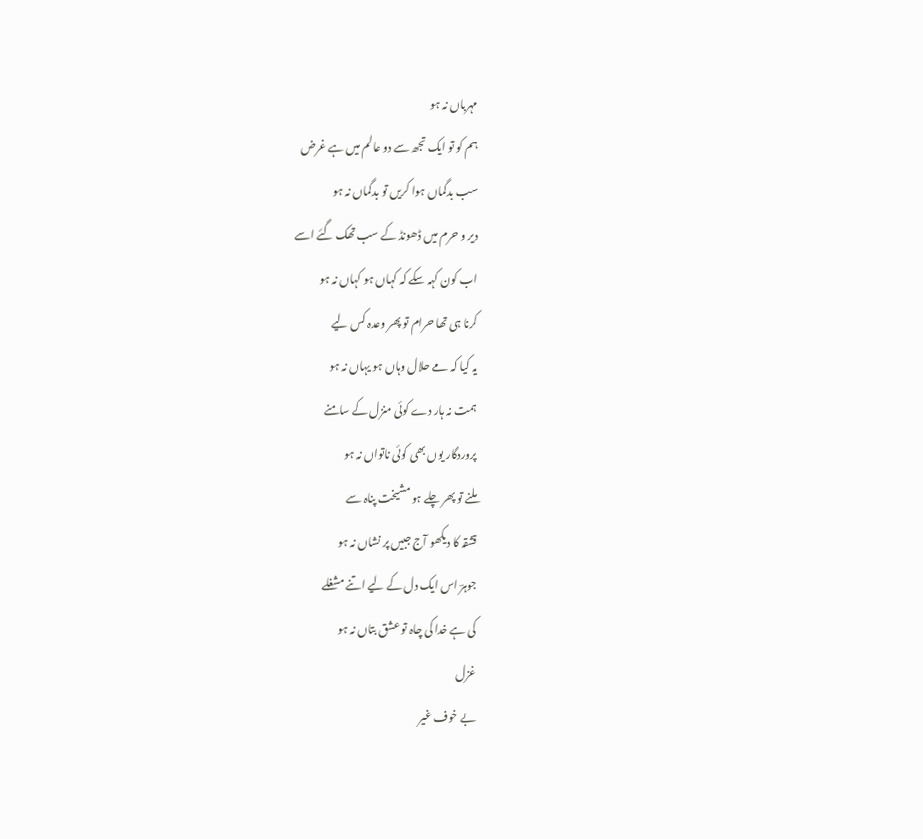مہرباں نہ ہو
ہم کو تو ایک تجھ سے دو عالم میں ہے غرض
سب بدگماں ہوا کریں تو بدگماں نہ ہو
دیر و حرم میں ڈھونڈ کے سب تھک گئے اسے
اب کون کہہ سکے کہ کہاں ہو کہاں نہ ہو
کرنا ہی تھا حرام تو پھر وعدہ کس لیے
یہ کیا کہ مے حلال وہاں ہو یہاں نہ ہو
ہمت نہ ہار دے کوئی منزل کے سامنے
پروردگار یوں بھی کوئی ناتواں نہ ہو
ملنے تو پھر چلے ہو مشیخت پناہ سے
قشقہ کا دیکھو آج جبیں پر نشاں نہ ہو
جوہرؔ اس ایک دل کے لیے اتنے مشغلے
کی ہے خدا کی چاہ تو عشق بتاں نہ ہو
غزل
بے خوف غیر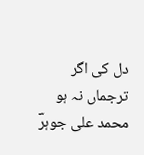دل کی اگر ترجماں نہ ہو
محمد علی جوہرؔ